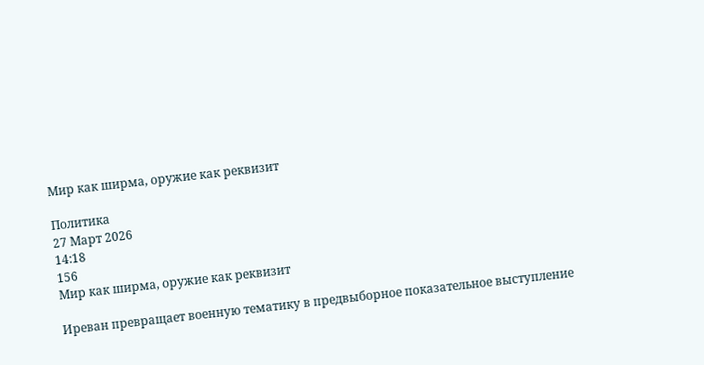Мир как ширма, оружие как реквизит

Политика
27 Март 2026
14:18
156
Мир как ширма, оружие как реквизит

Иреван превращает военную тематику в предвыборное показательное выступление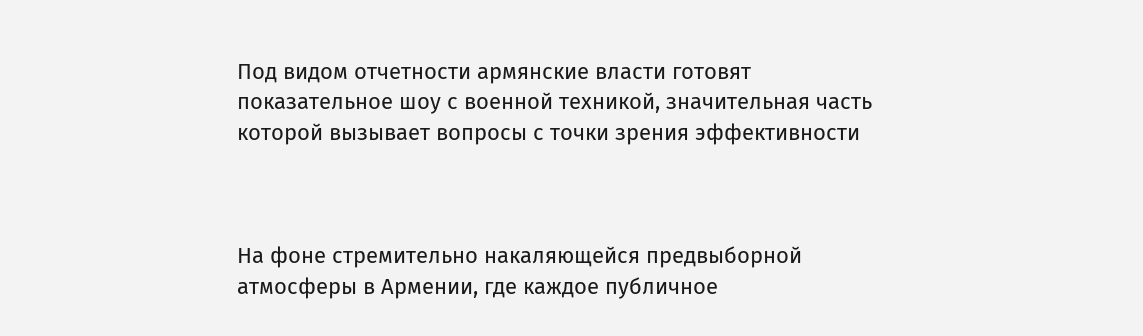Под видом отчетности армянские власти готовят показательное шоу с военной техникой, значительная часть которой вызывает вопросы с точки зрения эффективности



На фоне стремительно накаляющейся предвыборной атмосферы в Армении, где каждое публичное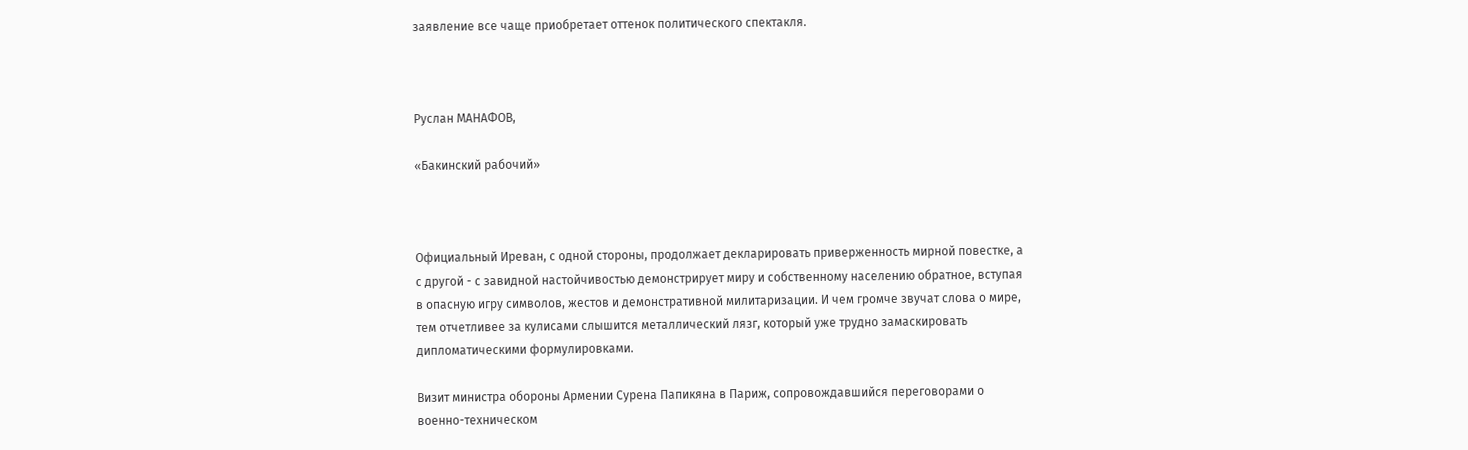заявление все чаще приобретает оттенок политического спектакля.



Руслан МАНАФОВ,

«Бакинский рабочий»



Официальный Иреван, с одной стороны, продолжает декларировать приверженность мирной повестке, а с другой - с завидной настойчивостью демонстрирует миру и собственному населению обратное, вступая в опасную игру символов, жестов и демонстративной милитаризации. И чем громче звучат слова о мире, тем отчетливее за кулисами слышится металлический лязг, который уже трудно замаскировать дипломатическими формулировками.

Визит министра обороны Армении Сурена Папикяна в Париж, сопровождавшийся переговорами о военно-техническом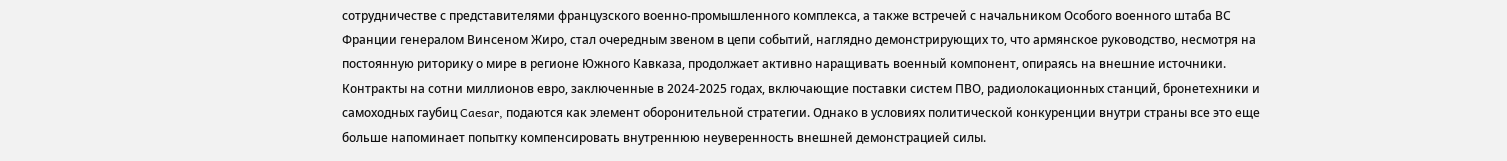сотрудничестве с представителями французского военно-промышленного комплекса, а также встречей с начальником Особого военного штаба ВС Франции генералом Винсеном Жиро, стал очередным звеном в цепи событий, наглядно демонстрирующих то, что армянское руководство, несмотря на постоянную риторику о мире в регионе Южного Кавказа, продолжает активно наращивать военный компонент, опираясь на внешние источники. Контракты на сотни миллионов евро, заключенные в 2024-2025 годах, включающие поставки систем ПВО, радиолокационных станций, бронетехники и самоходных гаубиц Caesar, подаются как элемент оборонительной стратегии. Однако в условиях политической конкуренции внутри страны все это еще больше напоминает попытку компенсировать внутреннюю неуверенность внешней демонстрацией силы.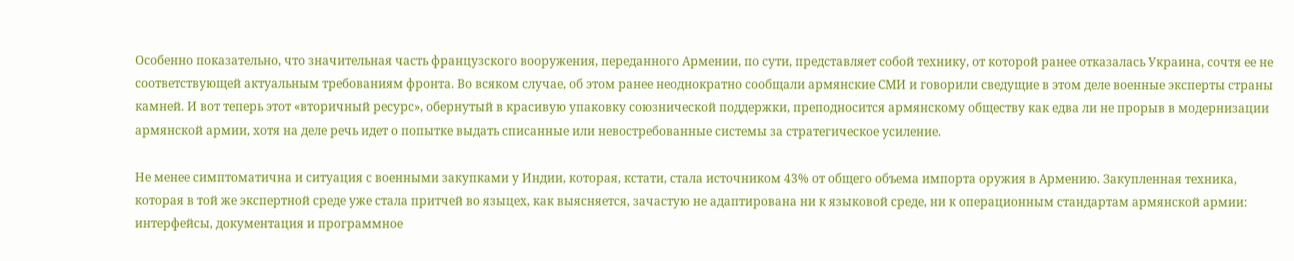Особенно показательно, что значительная часть французского вооружения, переданного Армении, по сути, представляет собой технику, от которой ранее отказалась Украина, сочтя ее не соответствующей актуальным требованиям фронта. Во всяком случае, об этом ранее неоднократно сообщали армянские СМИ и говорили сведущие в этом деле военные эксперты страны камней. И вот теперь этот «вторичный ресурс», обернутый в красивую упаковку союзнической поддержки, преподносится армянскому обществу как едва ли не прорыв в модернизации армянской армии, хотя на деле речь идет о попытке выдать списанные или невостребованные системы за стратегическое усиление.

Не менее симптоматична и ситуация с военными закупками у Индии, которая, кстати, стала источником 43% от общего объема импорта оружия в Армению. Закупленная техника, которая в той же экспертной среде уже стала притчей во языцех, как выясняется, зачастую не адаптирована ни к языковой среде, ни к операционным стандартам армянской армии: интерфейсы, документация и программное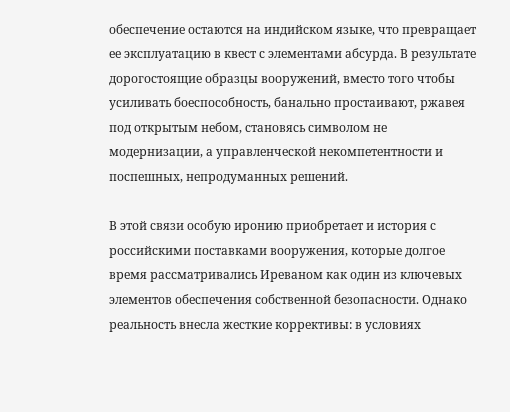обеспечение остаются на индийском языке, что превращает ее эксплуатацию в квест с элементами абсурда. В результате дорогостоящие образцы вооружений, вместо того чтобы усиливать боеспособность, банально простаивают, ржавея под открытым небом, становясь символом не модернизации, а управленческой некомпетентности и поспешных, непродуманных решений.

В этой связи особую иронию приобретает и история с российскими поставками вооружения, которые долгое время рассматривались Иреваном как один из ключевых элементов обеспечения собственной безопасности. Однако реальность внесла жесткие коррективы: в условиях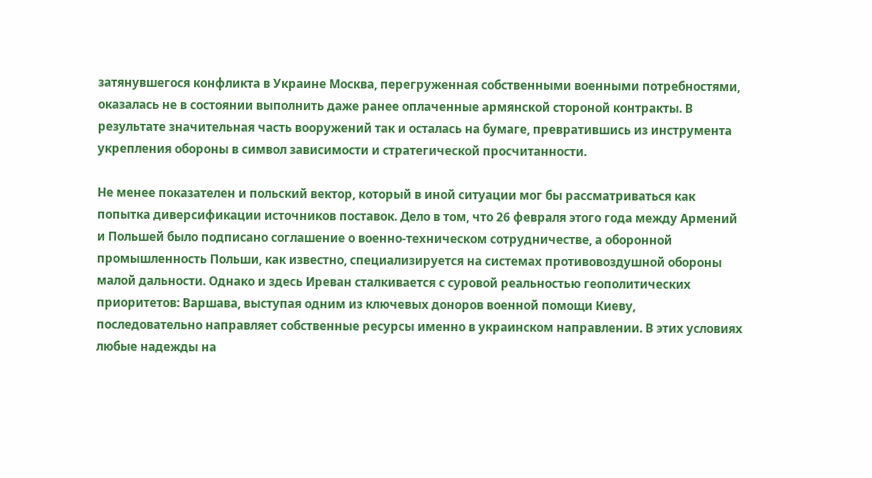затянувшегося конфликта в Украине Москва, перегруженная собственными военными потребностями, оказалась не в состоянии выполнить даже ранее оплаченные армянской стороной контракты. В результате значительная часть вооружений так и осталась на бумаге, превратившись из инструмента укрепления обороны в символ зависимости и стратегической просчитанности.

Не менее показателен и польский вектор, который в иной ситуации мог бы рассматриваться как попытка диверсификации источников поставок. Дело в том, что 26 февраля этого года между Армений и Польшей было подписано соглашение о военно-техническом сотрудничестве, а оборонной промышленность Польши, как известно, специализируется на системах противовоздушной обороны малой дальности. Однако и здесь Иреван сталкивается с суровой реальностью геополитических приоритетов: Варшава, выступая одним из ключевых доноров военной помощи Киеву, последовательно направляет собственные ресурсы именно в украинском направлении. В этих условиях любые надежды на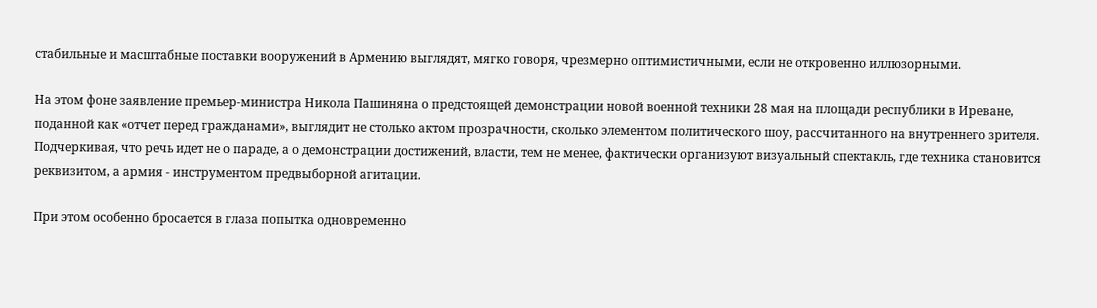стабильные и масштабные поставки вооружений в Армению выглядят, мягко говоря, чрезмерно оптимистичными, если не откровенно иллюзорными.

На этом фоне заявление премьер-министра Никола Пашиняна о предстоящей демонстрации новой военной техники 28 мая на площади республики в Иреване, поданной как «отчет перед гражданами», выглядит не столько актом прозрачности, сколько элементом политического шоу, рассчитанного на внутреннего зрителя. Подчеркивая, что речь идет не о параде, а о демонстрации достижений, власти, тем не менее, фактически организуют визуальный спектакль, где техника становится реквизитом, а армия - инструментом предвыборной агитации.

При этом особенно бросается в глаза попытка одновременно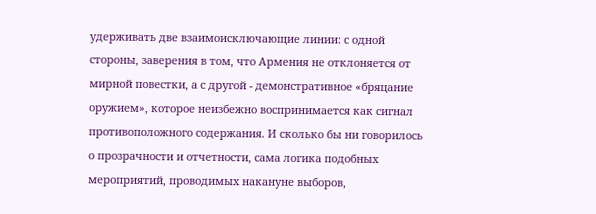удерживать две взаимоисключающие линии: с одной стороны, заверения в том, что Армения не отклоняется от мирной повестки, а с другой - демонстративное «бряцание оружием», которое неизбежно воспринимается как сигнал противоположного содержания. И сколько бы ни говорилось о прозрачности и отчетности, сама логика подобных мероприятий, проводимых накануне выборов,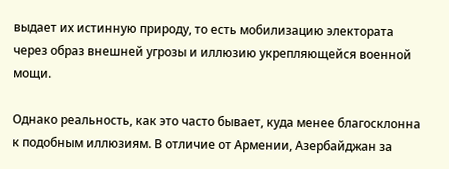выдает их истинную природу, то есть мобилизацию электората через образ внешней угрозы и иллюзию укрепляющейся военной мощи.

Однако реальность, как это часто бывает, куда менее благосклонна к подобным иллюзиям. В отличие от Армении, Азербайджан за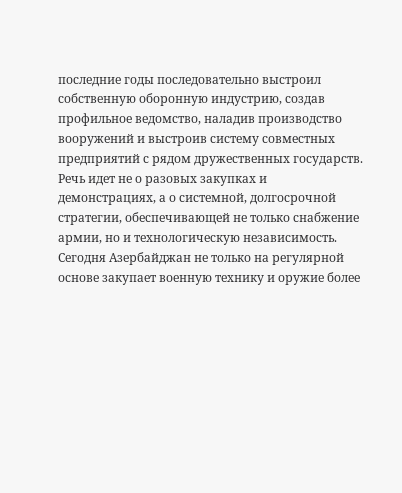последние годы последовательно выстроил собственную оборонную индустрию, создав профильное ведомство, наладив производство вооружений и выстроив систему совместных предприятий с рядом дружественных государств. Речь идет не о разовых закупках и демонстрациях, а о системной, долгосрочной стратегии, обеспечивающей не только снабжение армии, но и технологическую независимость. Сегодня Азербайджан не только на регулярной основе закупает военную технику и оружие более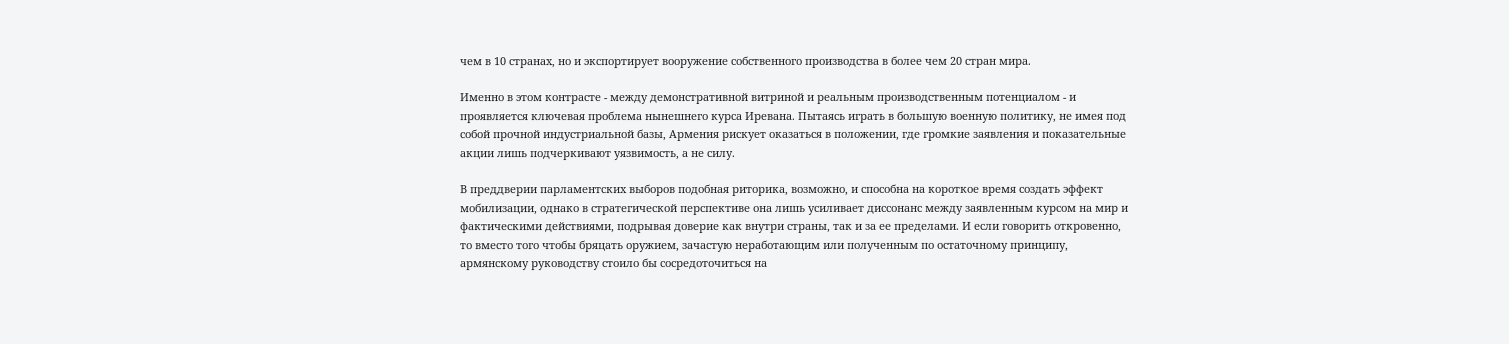чем в 10 странах, но и экспортирует вооружение собственного производства в более чем 20 стран мира.

Именно в этом контрасте - между демонстративной витриной и реальным производственным потенциалом - и проявляется ключевая проблема нынешнего курса Иревана. Пытаясь играть в большую военную политику, не имея под собой прочной индустриальной базы, Армения рискует оказаться в положении, где громкие заявления и показательные акции лишь подчеркивают уязвимость, а не силу.

В преддверии парламентских выборов подобная риторика, возможно, и способна на короткое время создать эффект мобилизации, однако в стратегической перспективе она лишь усиливает диссонанс между заявленным курсом на мир и фактическими действиями, подрывая доверие как внутри страны, так и за ее пределами. И если говорить откровенно, то вместо того чтобы бряцать оружием, зачастую неработающим или полученным по остаточному принципу, армянскому руководству стоило бы сосредоточиться на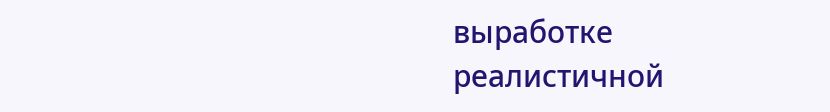выработке реалистичной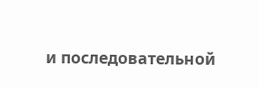и последовательной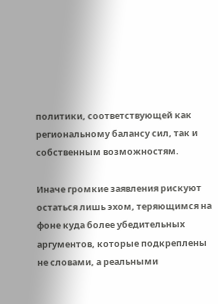политики, соответствующей как региональному балансу сил, так и собственным возможностям.

Иначе громкие заявления рискуют остаться лишь эхом, теряющимся на фоне куда более убедительных аргументов, которые подкреплены не словами, а реальными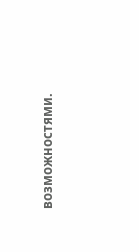возможностями.